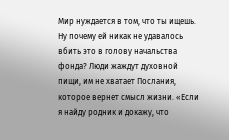Мир нуждается в том, что ты ищешь.
Ну почему ей никак не удавалось вбить это в голову начальства фонда? Люди жаждут духовной пищи, им не хватает Послания, которое вернет смысл жизни. «Если я найду родник и докажу, что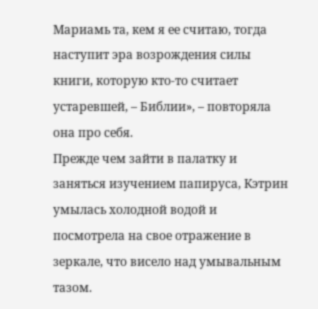Мариамь та, кем я ее считаю, тогда наступит эра возрождения силы книги, которую кто-то считает устаревшей, – Библии», – повторяла она про себя.
Прежде чем зайти в палатку и заняться изучением папируса, Кэтрин умылась холодной водой и посмотрела на свое отражение в зеркале, что висело над умывальным тазом.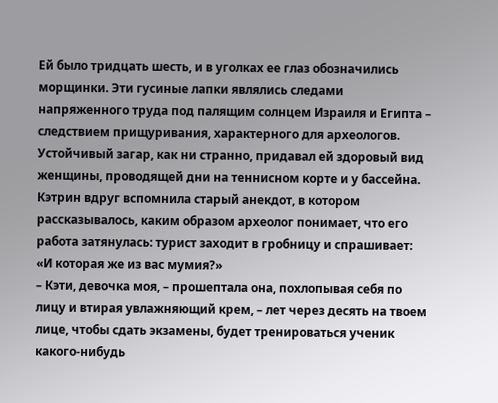Ей было тридцать шесть, и в уголках ее глаз обозначились морщинки. Эти гусиные лапки являлись следами напряженного труда под палящим солнцем Израиля и Египта – следствием прищуривания, характерного для археологов. Устойчивый загар, как ни странно, придавал ей здоровый вид женщины, проводящей дни на теннисном корте и у бассейна. Кэтрин вдруг вспомнила старый анекдот, в котором рассказывалось, каким образом археолог понимает, что его работа затянулась: турист заходит в гробницу и спрашивает: «И которая же из вас мумия?»
– Кэти, девочка моя, – прошептала она, похлопывая себя по лицу и втирая увлажняющий крем, – лет через десять на твоем лице, чтобы сдать экзамены, будет тренироваться ученик какого-нибудь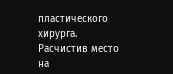пластического хирурга.
Расчистив место на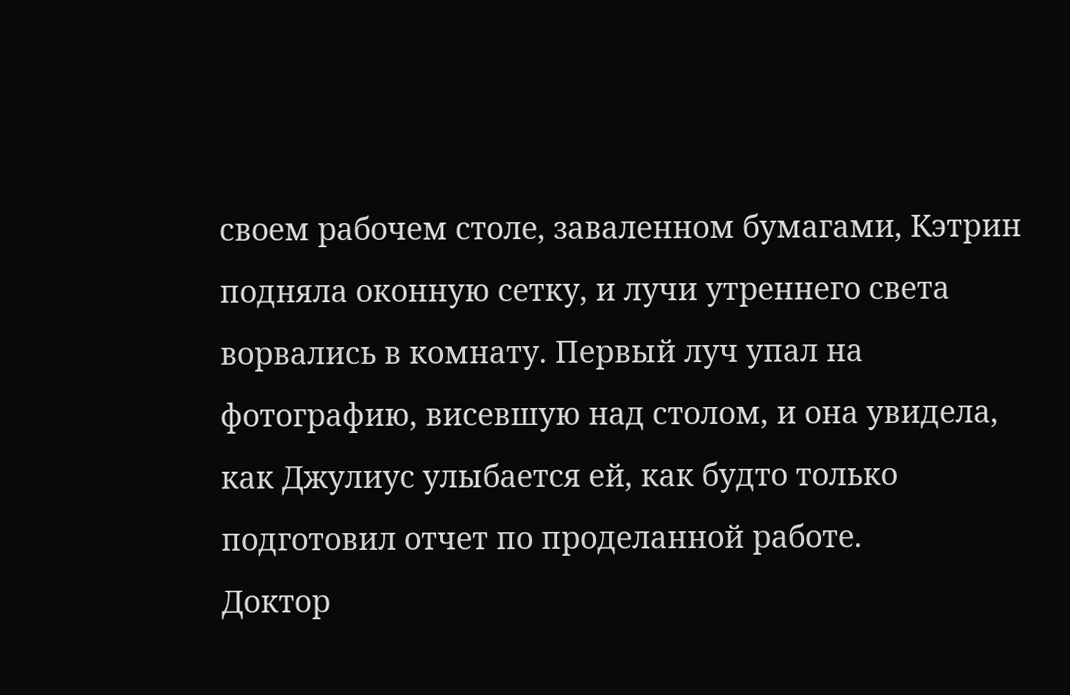своем рабочем столе, заваленном бумагами, Кэтрин подняла оконную сетку, и лучи утреннего света ворвались в комнату. Первый луч упал на фотографию, висевшую над столом, и она увидела, как Джулиус улыбается ей, как будто только подготовил отчет по проделанной работе.
Доктор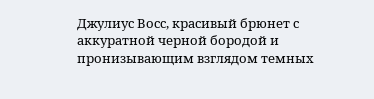Джулиус Восс, красивый брюнет с аккуратной черной бородой и пронизывающим взглядом темных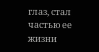глаз, стал частью ее жизни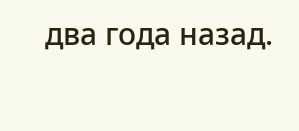два года назад.